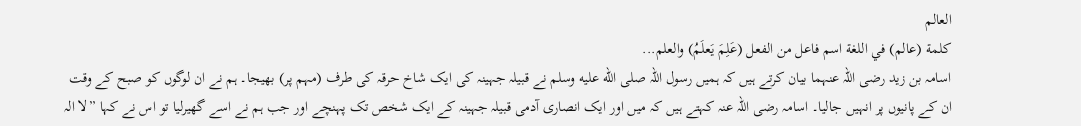العالم
كلمة (عالم) في اللغة اسم فاعل من الفعل (عَلِمَ يَعلَمُ) والعلم...
اسامہ بن زید رضی اللہ عنہما بیان کرتے ہیں کہ ہمیں رسول اللہ صلى الله عليه وسلم نے قبیلہ جہینہ کی ایک شاخ حرقہ کی طرف (مہم پر) بھیجا۔ ہم نے ان لوگوں کو صبح کے وقت ان کے پانیوں پر انہیں جالیا۔ اسامہ رضی اللہ عنہ کہتے ہیں کہ میں اور ایک انصاری آدمی قبیلہ جہینہ کے ایک شخص تک پہنچے اور جب ہم نے اسے گھیرلیا تو اس نے کہا ”لا الہ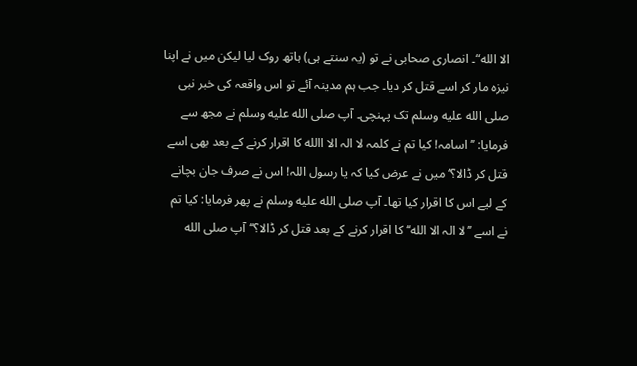الا الله“۔ انصاری صحابی نے تو (یہ سنتے ہی) ہاتھ روک لیا لیکن میں نے اپنا نیزہ مار کر اسے قتل کر دیا۔ جب ہم مدینہ آئے تو اس واقعہ کی خبر نبی صلى الله عليه وسلم تک پہنچی۔ آپ صلى الله عليه وسلم نے مجھ سے فرمایا: ’’اسامہ! کیا تم نے کلمہ لا الہ الا االله کا اقرار کرنے کے بعد بھی اسے قتل کر ڈالا؟‘ میں نے عرض کیا کہ یا رسول اللہ! اس نے صرف جان بچانے کے لیے اس کا اقرار کیا تھا۔ آپ صلى الله عليه وسلم نے پھر فرمایا: کیا تم نے اسے ’’لا الہ الا الله‘‘ کا اقرار کرنے کے بعد قتل کر ڈالا؟‘‘آپ صلى الله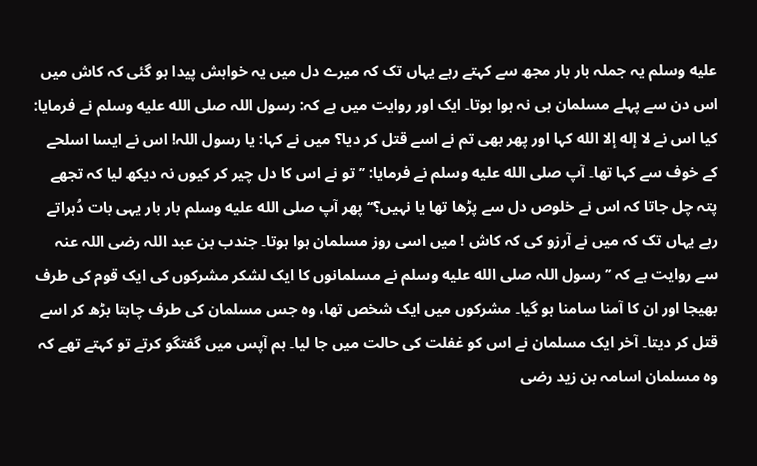عليه وسلم یہ جملہ بار بار مجھ سے کہتے رہے یہاں تک کہ میرے دل میں یہ خواہش پیدا ہو گئی کہ کاش میں اس دن سے پہلے مسلمان ہی نہ ہوا ہوتا۔ ایک اور روایت میں ہے کہ: رسول اللہ صلى الله عليه وسلم نے فرمایا: كيا اس نے لا إله إلا الله کہا اور پھر بھی تم نے اسے قتل کر دیا؟ میں نے کہا: یا رسول اللہ! اس نے ایسا اسلحے کے خوف سے کہا تھا۔ آپ صلى الله عليه وسلم نے فرمایا: ’’ تو نے اس کا دل چیر کر کیوں نہ دیکھ لیا کہ تجھے پتہ چل جاتا کہ اس نے خلوص دل سے پڑھا تھا یا نہیں؟‘‘ پھر آپ صلى الله عليه وسلم بار بار یہی بات دُہراتے رہے یہاں تک کہ میں نے آرزو کی کہ کاش ! میں اسی روز مسلمان ہوا ہوتا۔ جندب بن عبد اللہ رضی اللہ عنہ سے روایت ہے کہ ’’ رسول اللہ صلى الله عليه وسلم نے مسلمانوں کا ایک لشکر مشرکوں کی ایک قوم کی طرف بھیجا اور ان کا آمنا سامنا ہو گیا۔ مشرکوں میں ایک شخص تھا، وہ جس مسلمان کی طرف چاہتا بڑھ کر اسے قتل کر دیتا۔ آخر ایک مسلمان نے اس کو غفلت کی حالت میں جا لیا۔ ہم آپس میں گفتگو کرتے تو کہتے تھے کہ وہ مسلمان اسامہ بن زید رضی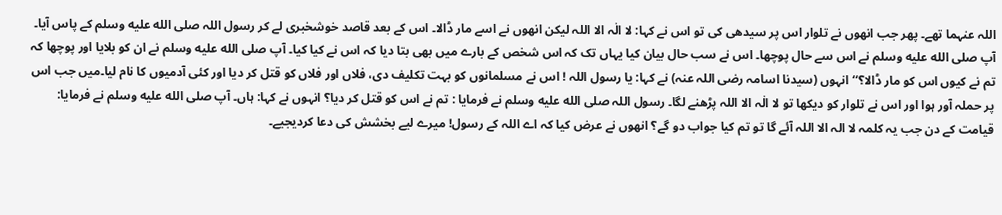اللہ عنہما تھے۔ پھر جب انھوں نے تلوار اس پر سیدھی کی تو اس نے کہا: لا الٰہ الا اللہ لیکن انھوں نے اسے مار ڈالا۔ اس کے بعد قاصد خوشخبری لے کر رسول اللہ صلى الله عليه وسلم کے پاس آیا۔ آپ صلى الله عليه وسلم نے اس سے حال پوچھا۔ اس نے سب حال بیان کیا یہاں تک کہ اس شخص کے بارے میں بھی بتا دیا کہ اس نے کیا کیا۔ آپ صلى الله عليه وسلم نے ان کو بلایا اور پوچھا کہ تم نے کیوں اس کو مار ڈالا؟‘‘ انہوں (سیدنا اسامہ رضی اللہ عنہ) نے کہا: یا رسول اللہ ! اس نے مسلمانوں کو بہت تکلیف دی، فلاں اور فلاں کو قتل کر دیا اور کئی آدمیوں کا نام لیا۔میں جب اس پر حملہ آور ہوا اور اس نے تلوار کو دیکھا تو لا الٰہ الا اللہ پڑھنے لگا۔ رسول اللہ صلى الله عليه وسلم نے فرمایا : تم نے اس کو قتل کر دیا؟ انہوں نے کہا: ہاں۔ آپ صلى الله عليه وسلم نے فرمایا: قیامت کے دن جب یہ کلمہ لا الہ الا اللہ آئے گا تو تم کیا جواب دو گے؟ انھوں نے عرض کیا کہ اے اللہ کے رسول! میرے لیے بخشش کی دعا کردیجیے۔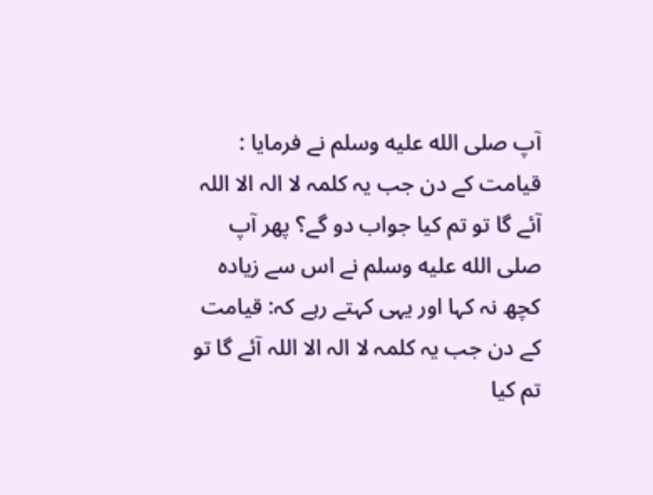آپ صلى الله عليه وسلم نے فرمایا : قیامت کے دن جب یہ کلمہ لا الہ الا اللہ آئے گا تو تم کیا جواب دو گے؟ پھر آپ صلى الله عليه وسلم نے اس سے زیادہ کچھ نہ کہا اور یہی کہتے رہے کہ: قیامت کے دن جب یہ کلمہ لا الہ الا اللہ آئے گا تو تم کیا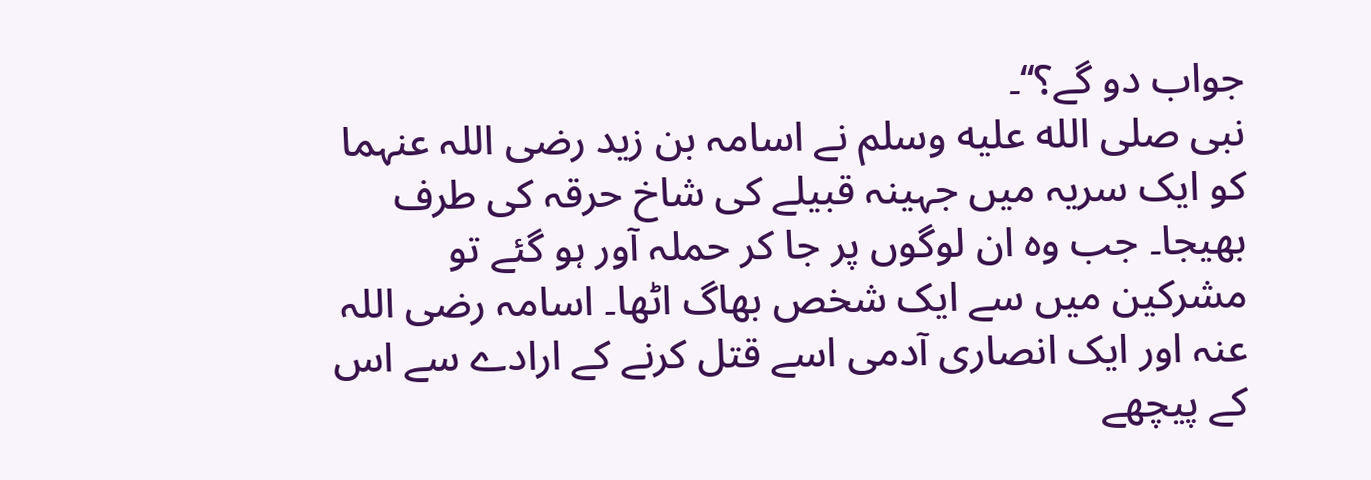جواب دو گے؟‘‘۔
نبی صلى الله عليه وسلم نے اسامہ بن زید رضی اللہ عنہما کو ایک سریہ میں جہینہ قبیلے کی شاخ حرقہ کی طرف بھیجا۔ جب وہ ان لوگوں پر جا کر حملہ آور ہو گئے تو مشرکین میں سے ایک شخص بھاگ اٹھا۔ اسامہ رضی اللہ عنہ اور ایک انصاری آدمی اسے قتل کرنے کے ارادے سے اس کے پیچھے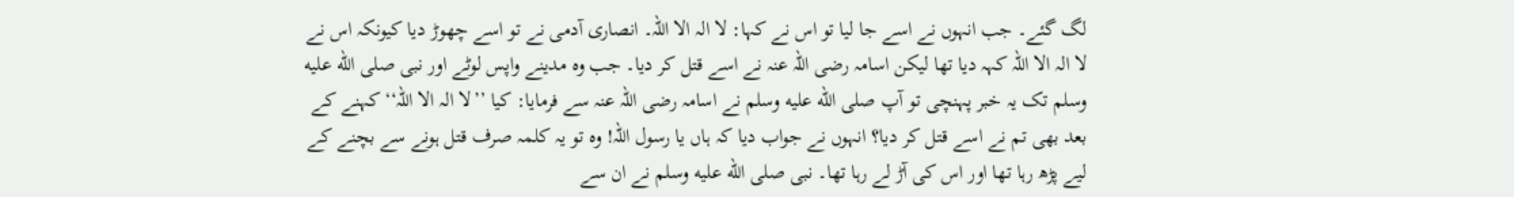لگ گئے۔ جب انہوں نے اسے جا لیا تو اس نے کہا: لا الہ الا اللہ۔ انصاری آدمی نے تو اسے چھوڑ دیا کیونکہ اس نے لا الہ الا اللہ کہہ دیا تھا لیکن اسامہ رضی اللہ عنہ نے اسے قتل کر دیا۔ جب وہ مدینے واپس لوٹے اور نبی صلى الله عليه وسلم تک یہ خبر پہنچی تو آپ صلى الله عليه وسلم نے اسامہ رضی اللہ عنہ سے فرمایا: کیا ’’لا الہ الا اللہ‘‘ کہنے کے بعد بھی تم نے اسے قتل کر دیا؟ انہوں نے جواب دیا کہ ہاں یا رسول اللہ! وہ تو یہ کلمہ صرف قتل ہونے سے بچنے کے لیے پڑھ رہا تھا اور اس کی آڑ لے رہا تھا۔ نبی صلى الله عليه وسلم نے ان سے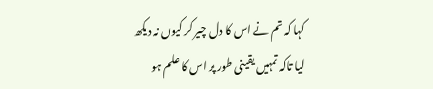کہا کہ تم نے اس کا دل چیر کر کیوں نہ دیکھ لیا تاکہ تمہیں یقینی طور پر اس کا علم ہو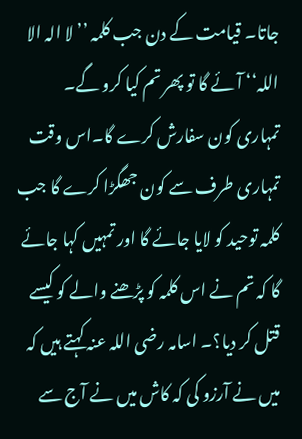جاتا۔ قیامت کے دن جب کلمہ ’’لا الہ الا اللہ‘‘ آئے گا تو پھر تم کیا کرو گے۔ تمہاری کون سفارش کرے گا۔اس وقت تمہاری طرف سے کون جھگڑا کرے گا جب کلمہ توحید کو لایا جائے گا اور تمہیں کہا جائے گا کہ تم نے اس کلمہ کو پڑھنے والے کو کیسے قتل کر دیا؟۔ اسامہ رضی اللہ عنہ کہتے ہیں کہ میں نے آرزو کی کہ کاش میں نے آج سے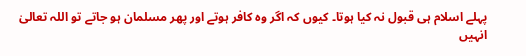پہلے اسلام ہی قبول نہ کیا ہوتا۔ کیوں کہ اگر وہ کافر ہوتے اور پھر مسلمان ہو جاتے تو اللہ تعالیٰ انہیں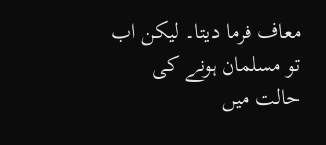معاف فرما دیتا۔ لیکن اب تو مسلمان ہونے کی حالت میں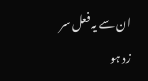ان سے یہ فعل سر زد ہو